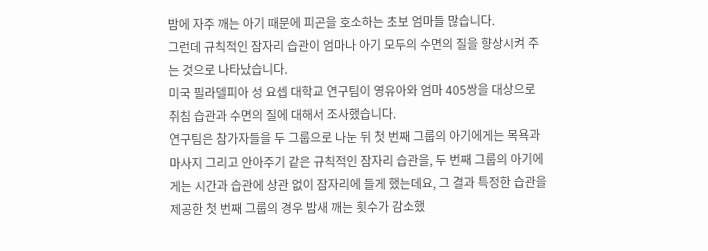밤에 자주 깨는 아기 때문에 피곤을 호소하는 초보 엄마들 많습니다.
그런데 규칙적인 잠자리 습관이 엄마나 아기 모두의 수면의 질을 향상시켜 주는 것으로 나타났습니다.
미국 필라델피아 성 요셉 대학교 연구팀이 영유아와 엄마 405쌍을 대상으로 취침 습관과 수면의 질에 대해서 조사했습니다.
연구팀은 참가자들을 두 그룹으로 나눈 뒤 첫 번째 그룹의 아기에게는 목욕과 마사지 그리고 안아주기 같은 규칙적인 잠자리 습관을, 두 번째 그룹의 아기에게는 시간과 습관에 상관 없이 잠자리에 들게 했는데요, 그 결과 특정한 습관을 제공한 첫 번째 그룹의 경우 밤새 깨는 횟수가 감소했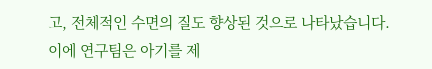고, 전체적인 수면의 질도 향상된 것으로 나타났습니다.
이에 연구팀은 아기를 제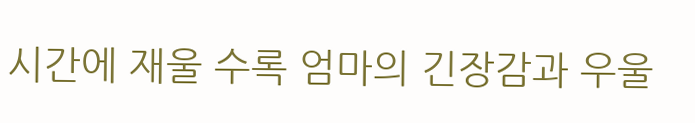시간에 재울 수록 엄마의 긴장감과 우울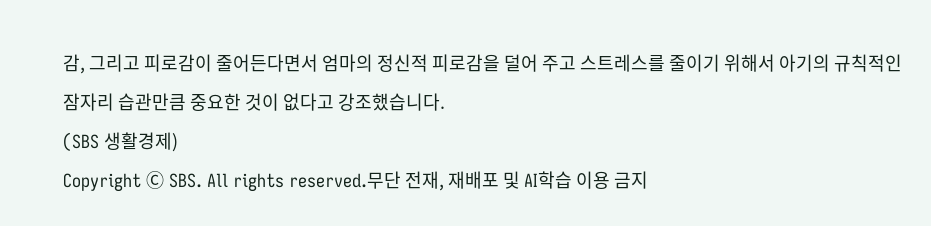감, 그리고 피로감이 줄어든다면서 엄마의 정신적 피로감을 덜어 주고 스트레스를 줄이기 위해서 아기의 규칙적인 잠자리 습관만큼 중요한 것이 없다고 강조했습니다.
(SBS 생활경제)
Copyright Ⓒ SBS. All rights reserved.무단 전재, 재배포 및 AI학습 이용 금지